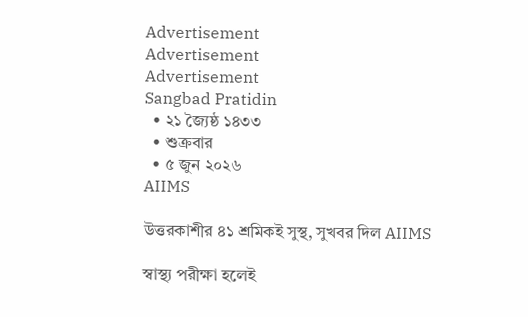Advertisement
Advertisement
Advertisement
Sangbad Pratidin
  • ২১ জ্যৈষ্ঠ ১৪৩৩
  • শুক্রবার
  • ৫ জুন ২০২৬
AIIMS

উত্তরকাশীর ৪১ শ্রমিকই সুস্থ, সুখবর দিল AIIMS

স্বাস্থ্য পরীক্ষা হলেই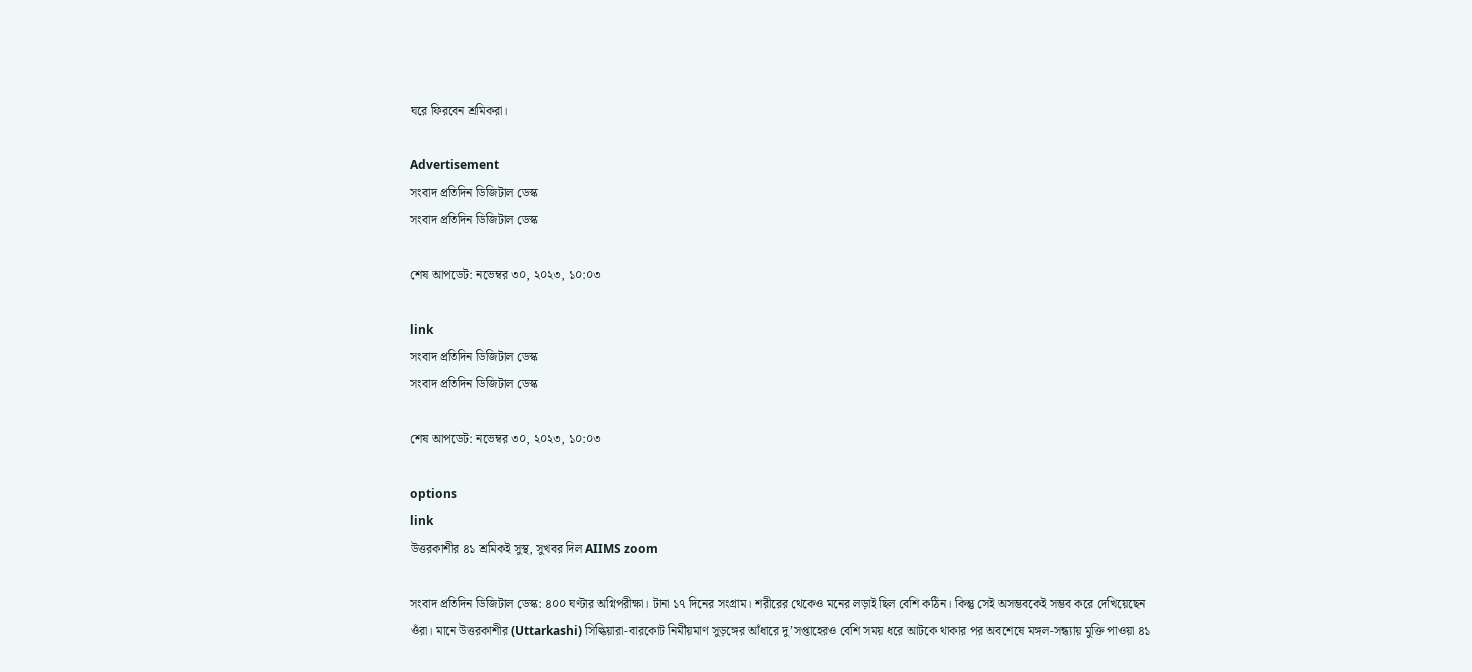ঘরে ফিরবেন শ্রমিকরা।

Advertisement
সংবাদ প্রতিদিন ডিজিটাল ডেস্ক
সংবাদ প্রতিদিন ডিজিটাল ডেস্ক

শেষ আপডেট: নভেম্বর ৩০, ২০২৩, ১০:০৩

link
সংবাদ প্রতিদিন ডিজিটাল ডেস্ক
সংবাদ প্রতিদিন ডিজিটাল ডেস্ক

শেষ আপডেট: নভেম্বর ৩০, ২০২৩, ১০:০৩

options
link
উত্তরকাশীর ৪১ শ্রমিকই সুস্থ, সুখবর দিল AIIMS zoom

সংবাদ প্রতিদিন ডিজিটাল ডেস্ক: ৪০০ ঘণ্টার অগ্নিপরীক্ষা। টানা ১৭ দিনের সংগ্রাম। শরীরের থেকেও মনের লড়াই ছিল বেশি কঠিন। কিন্তু সেই অসম্ভবকেই সম্ভব করে দেখিয়েছেন ওঁরা। মানে উত্তরকাশীর (Uttarkashi) সিল্কিয়ারা-বারকোট নির্মীয়মাণ সুড়ঙ্গের আঁধারে দু’সপ্তাহেরও বেশি সময় ধরে আটকে থাকার পর অবশেষে মঙ্গল-সন্ধ‌্যায় মুক্তি পাওয়া ৪১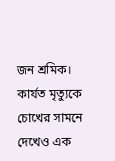জন শ্রমিক। কার্যত মৃত্যুকে চোখের সামনে দেখেও এক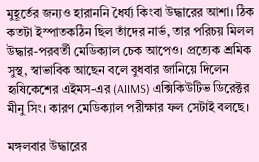মুহূর্তের জন‌্যও হারাননি ধৈর্য‌্য কিংবা উদ্ধারের আশা। ঠিক কতটা ইস্পাতকঠিন ছিল তাঁদের নার্ভ, তার পরিচয় মিলল উদ্ধার-পরবর্তী মেডিক‌্যাল চেক আপেও। প্রত্যেক শ্রমিক সুস্থ, স্বাভাবিক আছেন বলে বুধবার জানিয়ে দিলেন হৃষিকেশের এইমস-এর (AIIMS) এক্সিকিউটিভ ডিরেক্টর মীনু সিং। কারণ মেডিক‌্যাল পরীক্ষার ফল সেটাই বলছে।

মঙ্গলবার উদ্ধারের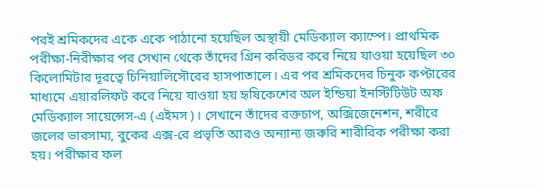পরই শ্রমিকদের একে একে পাঠানো হয়েছিল অস্থায়ী মেডিক‌্যাল ক‌্যাম্পে। প্রাথমিক পরীক্ষা-নিরীক্ষার পর সেখান থেকে তাঁদের গ্রিন করিডর করে নিয়ে যাওয়া হয়েছিল ৩০ কিলোমিটার দূরত্বে চিনিয়ালিসৌরের হাসপাতালে। এর পর শ্রমিকদের চিনুক কপ্টারের মাধ‌্যমে এয়ারলিফট করে নিয়ে যাওয়া হয় হৃষিকেশের অল ইন্ডিয়া ইনস্টিটিউট অফ মেডিক‌্যাল সায়েন্সেস-এ (এইমস)। সেখানে তাঁদের রক্তচাপ, অক্সিজেনেশন, শরীরে জলের ভারসাম‌্য, বুকের এক্স-রে প্রভৃতি আরও অন‌্যান‌্য জরুরি শারীরিক পরীক্ষা করা হয়। পরীক্ষার ফল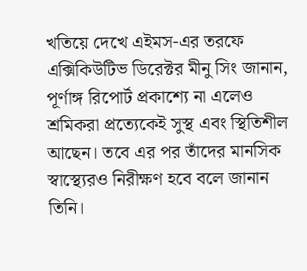খতিয়ে দেখে এইমস-এর তরফে এক্সিকিউটিভ ডিরেক্টর মীনু সিং জানান, পূর্ণাঙ্গ রিপোর্ট প্রকাশ্যে না এলেও শ্রমিকরা প্রত্যেকেই সুস্থ এবং স্থিতিশীল আছেন। তবে এর পর তাঁদের মানসিক স্বাস্থ্যেরও নিরীক্ষণ হবে বলে জানান তিনি।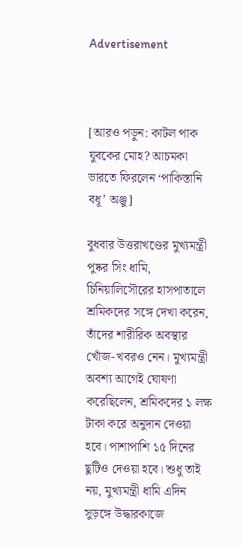Advertisement



[আরও পড়ুন: কাটল পাক যুবকের মোহ? আচমকা ভারতে ফিরলেন ‘পাকিস্তানি বধূ’ অঞ্জু]

বুধবার উত্তরাখণ্ডের মুখ‌্যমন্ত্রী পুষ্কর সিং ধামি, চিনিয়ালিসৌরের হাসপাতালে শ্রমিকদের সঙ্গে দেখা করেন, তাঁদের শারীরিক অবস্থার খোঁজ-খবরও নেন। মুখ‌্যমন্ত্রী অবশ‌্য আগেই ঘোষণা করেছিলেন, শ্রমিকদের ১ লক্ষ টাকা করে অনুদান দেওয়া হবে। পাশাপাশি ১৫ দিনের ছুটিও দেওয়া হবে। শুধু তাই নয়, মুখ‌্যমন্ত্রী ধামি এদিন সুড়ঙ্গে উদ্ধারকাজে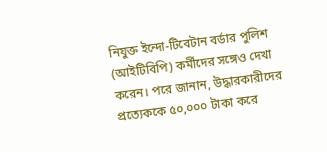নিযুক্ত ইন্দো-টিবেটান বর্ডার পুলিশ (আইটিবিপি) কর্মীদের সঙ্গেও দেখা করেন। পরে জানান, উদ্ধারকারীদের প্রত্যেককে ৫০,০০০ টাকা করে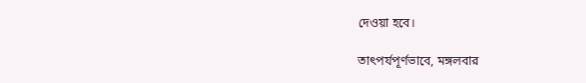দেওয়া হবে।

তাৎপর্যপূর্ণভাবে, মঙ্গলবার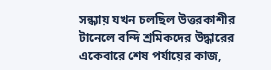সন্ধ্যায় যখন চলছিল উত্তরকাশীর টানেলে বন্দি শ্রমিকদের উদ্ধারের একেবারে শেষ পর্যায়ের কাজ,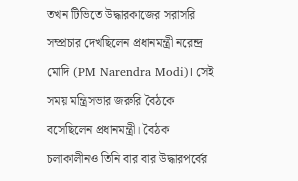তখন টিভিতে উদ্ধারকাজের সরাসরি সম্প্রচার দেখছিলেন প্রধানমন্ত্রী নরেন্দ্র মোদি (PM Narendra Modi)। সেই সময় মন্ত্রিসভার জরুরি বৈঠকে বসেছিলেন প্রধানমন্ত্রী। বৈঠক চলাকালীনও তিনি বার বার উদ্ধারপর্বের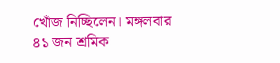খোঁজ নিচ্ছিলেন। মঙ্গলবার ৪১ জন শ্রমিক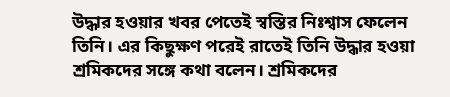উদ্ধার হওয়ার খবর পেতেই স্বস্তির নিঃশ্বাস ফেলেন তিনি। এর কিছুক্ষণ পরেই রাতেই তিনি উদ্ধার হওয়া শ্রমিকদের সঙ্গে কথা বলেন। শ্রমিকদের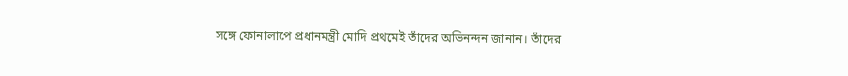সঙ্গে ফোনালাপে প্রধানমন্ত্রী মোদি প্রথমেই তাঁদের অভিনন্দন জানান। তাঁদের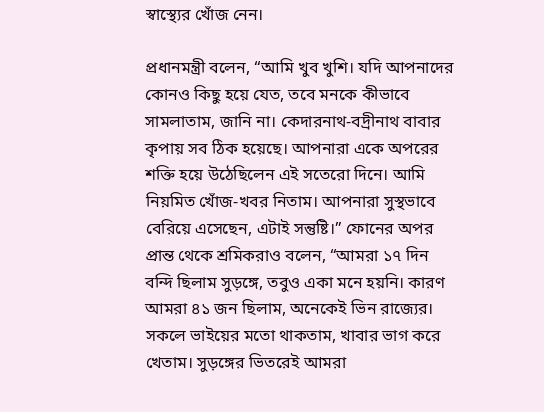স্বাস্থ্যের খোঁজ নেন।

প্রধানমন্ত্রী বলেন, “আমি খুব খুশি। যদি আপনাদের কোনও কিছু হয়ে যেত, তবে মনকে কীভাবে সামলাতাম, জানি না। কেদারনাথ-বদ্রীনাথ বাবার কৃপায় সব ঠিক হয়েছে। আপনারা একে অপরের শক্তি হয়ে উঠেছিলেন এই সতেরো দিনে। আমি নিয়মিত খোঁজ-খবর নিতাম। আপনারা সুস্থভাবে বেরিয়ে এসেছেন, এটাই সন্তুষ্টি।” ফোনের অপর প্রান্ত থেকে শ্রমিকরাও বলেন, “আমরা ১৭ দিন বন্দি ছিলাম সুড়ঙ্গে, তবুও একা মনে হয়নি। কারণ আমরা ৪১ জন ছিলাম, অনেকেই ভিন রাজ্যের। সকলে ভাইয়ের মতো থাকতাম, খাবার ভাগ করে খেতাম। সুড়ঙ্গের ভিতরেই আমরা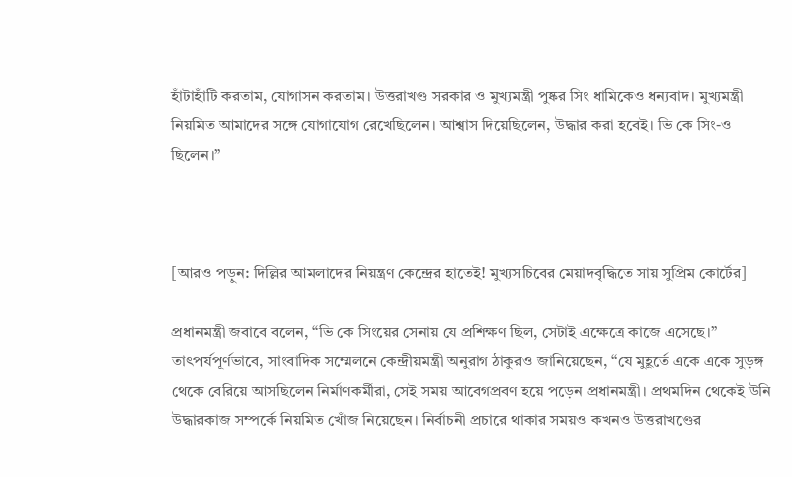হাঁটাহাঁটি করতাম, যোগাসন করতাম। উত্তরাখণ্ড সরকার ও মুখ্যমন্ত্রী পুষ্কর সিং ধামিকেও ধন্যবাদ। মুখ‌্যমন্ত্রী নিয়মিত আমাদের সঙ্গে যোগাযোগ রেখেছিলেন। আশ্বাস দিয়েছিলেন, উদ্ধার করা হবেই। ভি কে সিং-ও ছিলেন।”



[আরও পড়ুন: দিল্লির আমলাদের নিয়ন্ত্রণ কেন্দ্রের হাতেই! মুখ্যসচিবের মেয়াদবৃদ্ধিতে সায় সুপ্রিম কোর্টের]

প্রধানমন্ত্রী জবাবে বলেন, “ভি কে সিংয়ের সেনায় যে প্রশিক্ষণ ছিল, সেটাই এক্ষেত্রে কাজে এসেছে।” তাৎপর্যপূর্ণভাবে, সাংবাদিক সম্মেলনে কেন্দ্রীয়মন্ত্রী অনুরাগ ঠাকুরও জানিয়েছেন, ‘‘যে মুহূর্তে একে একে সুড়ঙ্গ থেকে বেরিয়ে আসছিলেন নির্মাণকর্মীরা, সেই সময় আবেগপ্রবণ হয়ে পড়েন প্রধানমন্ত্রী। প্রথমদিন থেকেই উনি উদ্ধারকাজ সম্পর্কে নিয়মিত খোঁজ নিয়েছেন। নির্বাচনী প্রচারে থাকার সময়ও কখনও উত্তরাখণ্ডের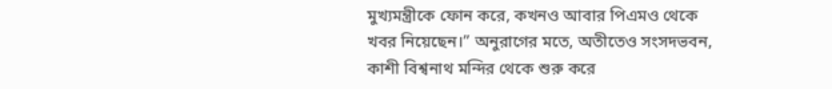মুখ্যমন্ত্রীকে ফোন করে, কখনও আবার পিএমও থেকে খবর নিয়েছেন।” অনুরাগের মতে, অতীতেও সংসদভবন, কাশী বিশ্বনাথ মন্দির থেকে শুরু করে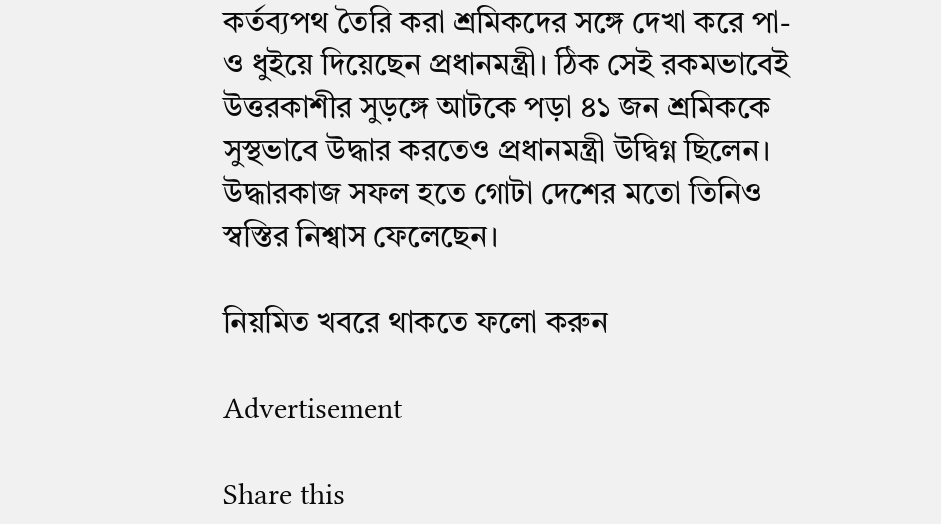কর্তব্যপথ তৈরি করা শ্রমিকদের সঙ্গে দেখা করে পা-ও ধুইয়ে দিয়েছেন প্রধানমন্ত্রী। ঠিক সেই রকমভাবেই উত্তরকাশীর সুড়ঙ্গে আটকে পড়া ৪১ জন শ্রমিককে সুস্থভাবে উদ্ধার করতেও প্রধানমন্ত্রী উদ্বিগ্ন ছিলেন। উদ্ধারকাজ সফল হতে গোটা দেশের মতো তিনিও স্বস্তির নিশ্বাস ফেলেছেন।

নিয়মিত খবরে থাকতে ফলো করুন

Advertisement

Share this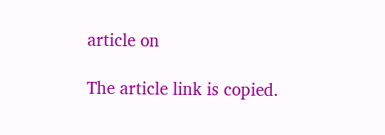article on

The article link is copied.